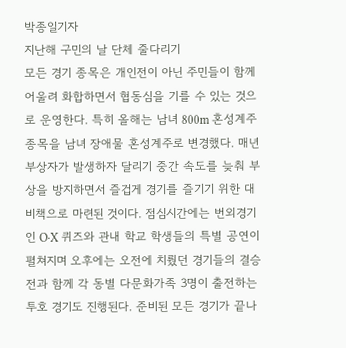박종일기자
지난해 구민의 날 단체 줄다리기
모든 경기 종목은 개인전이 아닌 주민들이 함께 어울려 화합하면서 협동심을 기를 수 있는 것으로 운영한다. 특히 올해는 남녀 800m 혼성계주 종목을 남녀 장애물 혼성계주로 변경했다. 매년 부상자가 발생하자 달리기 중간 속도를 늦춰 부상을 방지하면서 즐겁게 경기를 즐기기 위한 대비책으로 마련된 것이다. 점심시간에는 번외경기인 O·X 퀴즈와 관내 학교 학생들의 특별 공연이 펼쳐지며 오후에는 오전에 치뤘던 경기들의 결승전과 함께 각 동별 다문화가족 3명이 출전하는 투호 경기도 진행된다. 준비된 모든 경기가 끝나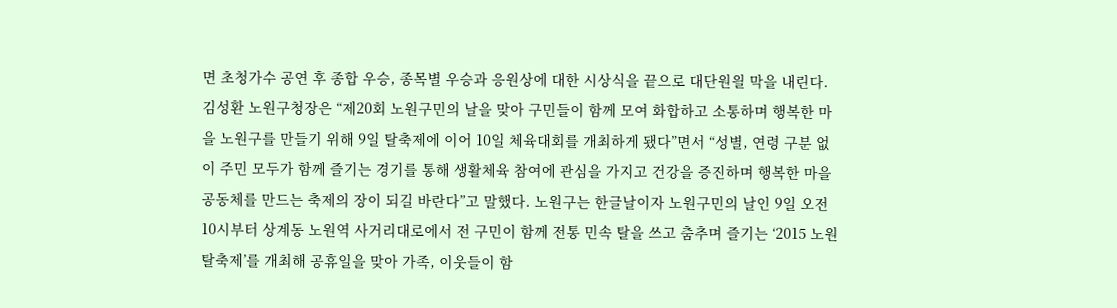면 초청가수 공연 후 종합 우승, 종목별 우승과 응원상에 대한 시상식을 끝으로 대단원읠 막을 내린다. 김성환 노원구청장은 “제20회 노원구민의 날을 맞아 구민들이 함께 모여 화합하고 소통하며 행복한 마을 노원구를 만들기 위해 9일 탈축제에 이어 10일 체육대회를 개최하게 됐다”면서 “성별, 연령 구분 없이 주민 모두가 함께 즐기는 경기를 통해 생활체육 참여에 관심을 가지고 건강을 증진하며 행복한 마을공동체를 만드는 축제의 장이 되길 바란다”고 말했다. 노원구는 한글날이자 노원구민의 날인 9일 오전 10시부터 상계동 노원역 사거리대로에서 전 구민이 함께 전통 민속 탈을 쓰고 춤추며 즐기는 ‘2015 노원 탈축제’를 개최해 공휴일을 맞아 가족, 이웃들이 함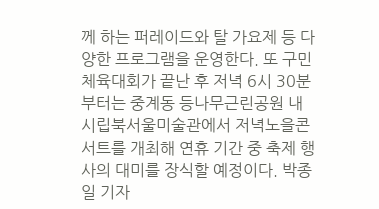께 하는 퍼레이드와 탈 가요제 등 다양한 프로그램을 운영한다. 또 구민체육대회가 끝난 후 저녁 6시 30분부터는 중계동 등나무근린공원 내 시립북서울미술관에서 저녁노을콘서트를 개최해 연휴 기간 중 축제 행사의 대미를 장식할 예정이다. 박종일 기자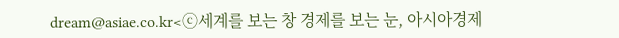dream@asiae.co.kr<ⓒ세계를 보는 창 경제를 보는 눈, 아시아경제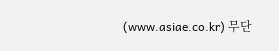(www.asiae.co.kr) 무단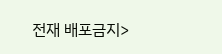전재 배포금지>